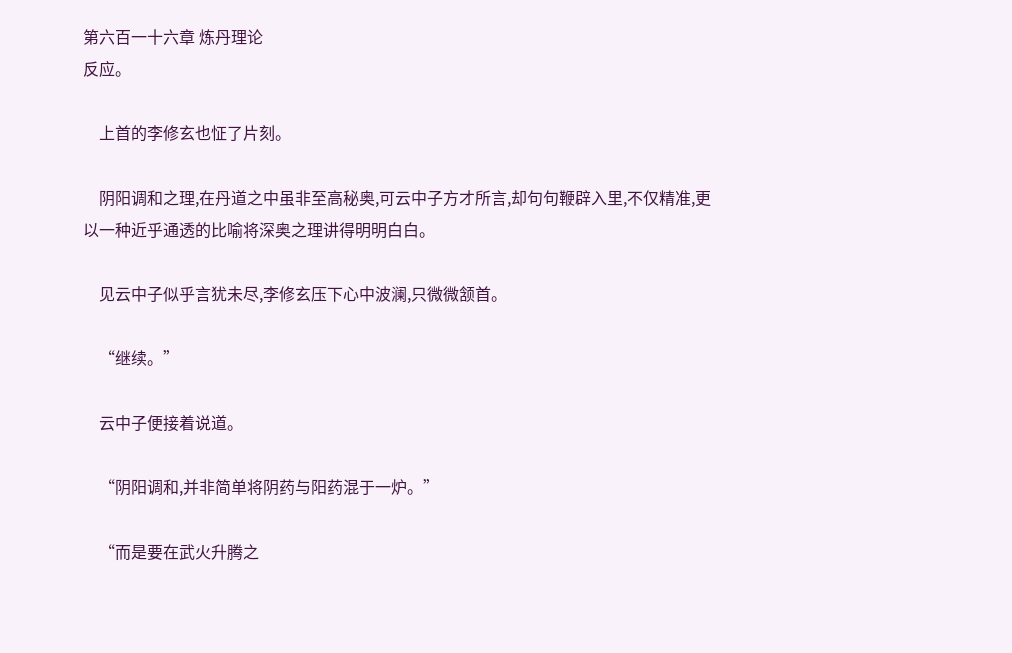第六百一十六章 炼丹理论
反应。

    上首的李修玄也怔了片刻。

    阴阳调和之理,在丹道之中虽非至高秘奥,可云中子方才所言,却句句鞭辟入里,不仅精准,更以一种近乎通透的比喻将深奥之理讲得明明白白。

    见云中子似乎言犹未尽,李修玄压下心中波澜,只微微颔首。

    “继续。”

    云中子便接着说道。

    “阴阳调和,并非简单将阴药与阳药混于一炉。”

    “而是要在武火升腾之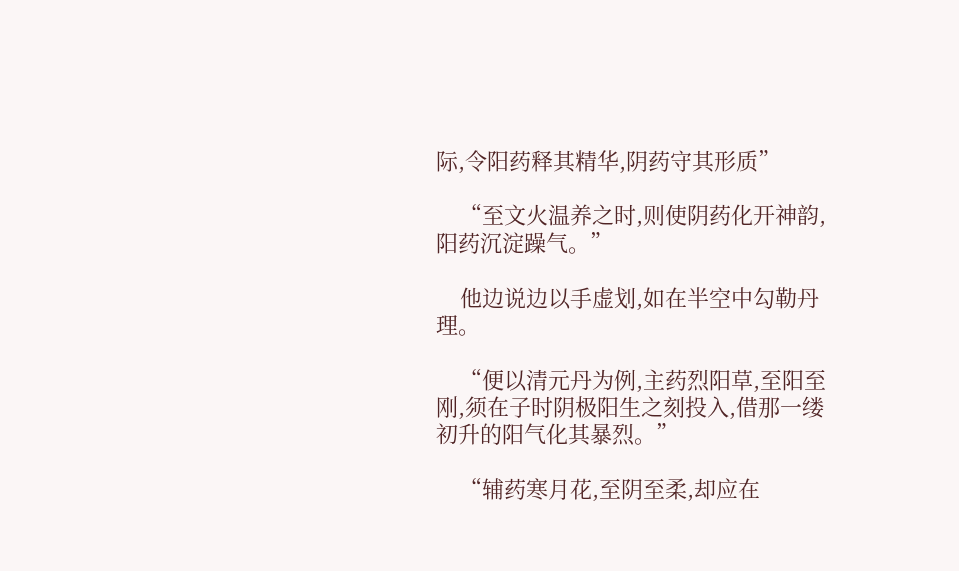际,令阳药释其精华,阴药守其形质”

    “至文火温养之时,则使阴药化开神韵,阳药沉淀躁气。”

    他边说边以手虚划,如在半空中勾勒丹理。

    “便以清元丹为例,主药烈阳草,至阳至刚,须在子时阴极阳生之刻投入,借那一缕初升的阳气化其暴烈。”

    “辅药寒月花,至阴至柔,却应在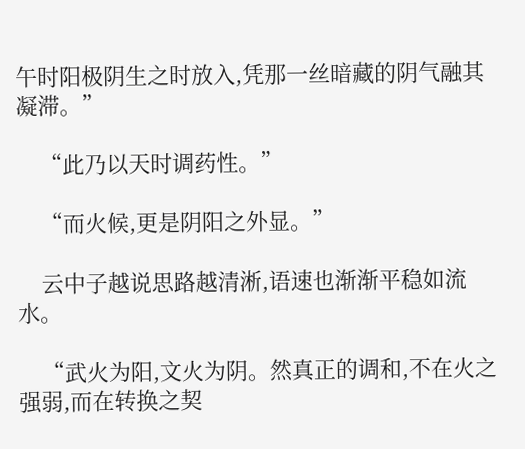午时阳极阴生之时放入,凭那一丝暗藏的阴气融其凝滞。”

    “此乃以天时调药性。”

    “而火候,更是阴阳之外显。”

    云中子越说思路越清淅,语速也渐渐平稳如流水。

    “武火为阳,文火为阴。然真正的调和,不在火之强弱,而在转换之契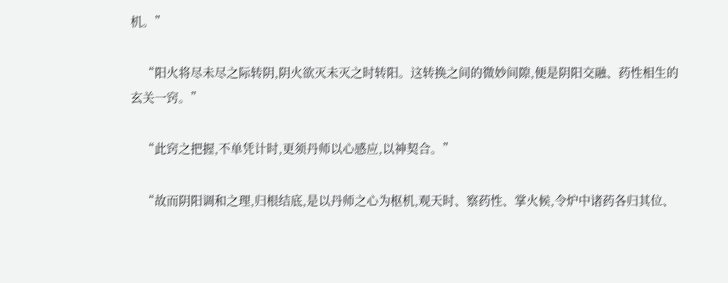机。”

    “阳火将尽未尽之际转阴,阴火欲灭未灭之时转阳。这转换之间的微妙间隙,便是阴阳交融、药性相生的玄关一窍。”

    “此窍之把握,不单凭计时,更须丹师以心感应,以神契合。”

    “故而阴阳调和之理,归根结底,是以丹师之心为枢机,观天时、察药性、掌火候,令炉中诸药各归其位、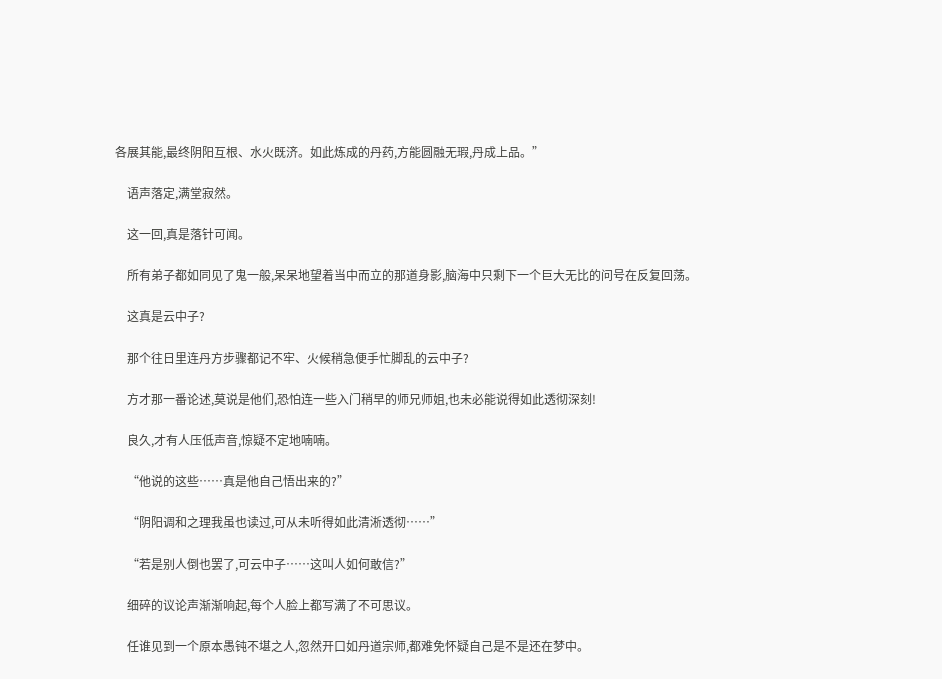各展其能,最终阴阳互根、水火既济。如此炼成的丹药,方能圆融无瑕,丹成上品。”

    语声落定,满堂寂然。

    这一回,真是落针可闻。

    所有弟子都如同见了鬼一般,呆呆地望着当中而立的那道身影,脑海中只剩下一个巨大无比的问号在反复回荡。

    这真是云中子?

    那个往日里连丹方步骤都记不牢、火候稍急便手忙脚乱的云中子?

    方才那一番论述,莫说是他们,恐怕连一些入门稍早的师兄师姐,也未必能说得如此透彻深刻!

    良久,才有人压低声音,惊疑不定地喃喃。

    “他说的这些……真是他自己悟出来的?”

    “阴阳调和之理我虽也读过,可从未听得如此清淅透彻……”

    “若是别人倒也罢了,可云中子……这叫人如何敢信?”

    细碎的议论声渐渐响起,每个人脸上都写满了不可思议。

    任谁见到一个原本愚钝不堪之人,忽然开口如丹道宗师,都难免怀疑自己是不是还在梦中。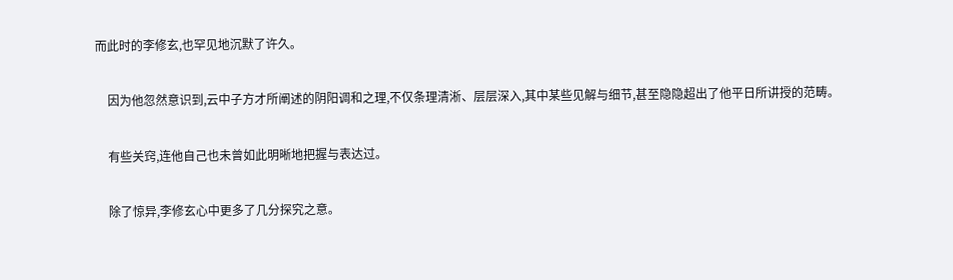而此时的李修玄,也罕见地沉默了许久。

    因为他忽然意识到,云中子方才所阐述的阴阳调和之理,不仅条理清淅、层层深入,其中某些见解与细节,甚至隐隐超出了他平日所讲授的范畴。

    有些关窍,连他自己也未曾如此明晰地把握与表达过。

    除了惊异,李修玄心中更多了几分探究之意。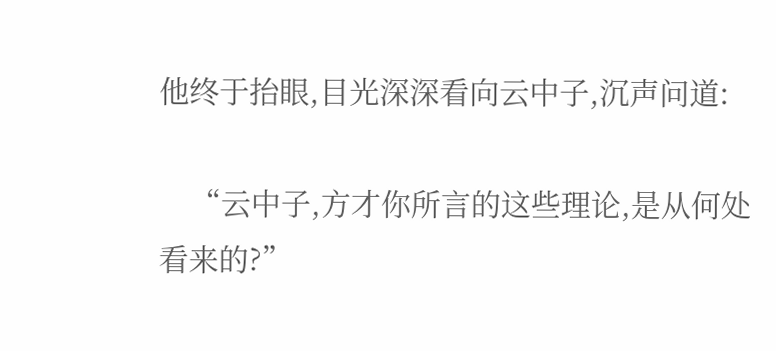他终于抬眼,目光深深看向云中子,沉声问道:

    “云中子,方才你所言的这些理论,是从何处看来的?”